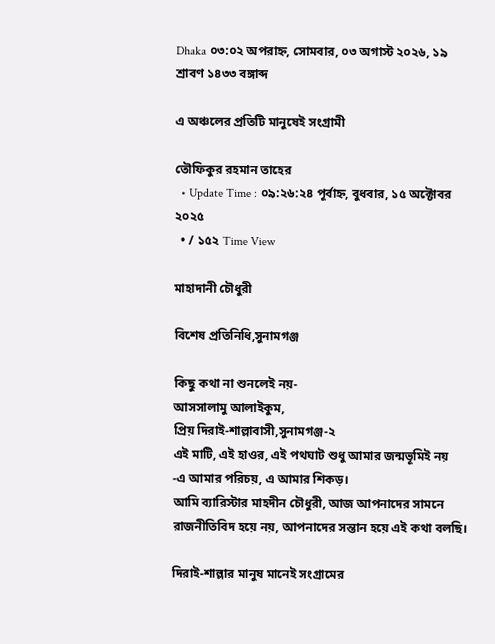Dhaka ০৩:০২ অপরাহ্ন, সোমবার, ০৩ অগাস্ট ২০২৬, ১৯ শ্রাবণ ১৪৩৩ বঙ্গাব্দ

এ অঞ্চলের প্রতিটি মানুষেই সংগ্রামী

তৌফিকুর রহমান তাহের
  • Update Time : ০৯:২৬:২৪ পূর্বাহ্ন, বুধবার, ১৫ অক্টোবর ২০২৫
  • / ১৫২ Time View

মাহাদানী চৌধুরী

বিশেষ প্রতিনিধি,সুনামগঞ্জ

কিছু কথা না শুনলেই নয়-
আসসালামু আলাইকুম,
প্রিয় দিরাই-শাল্লাবাসী,সুনামগঞ্জ-২
এই মাটি, এই হাওর, এই পথঘাট শুধু আমার জন্মভূমিই নয়
-এ আমার পরিচয়, এ আমার শিকড়।
আমি ব্যারিস্টার মাহদীন চৌধুরী, আজ আপনাদের সামনে রাজনীতিবিদ হয়ে নয়, আপনাদের সন্তান হয়ে এই কথা বলছি।

দিরাই-শাল্লার মানুষ মানেই সংগ্রামের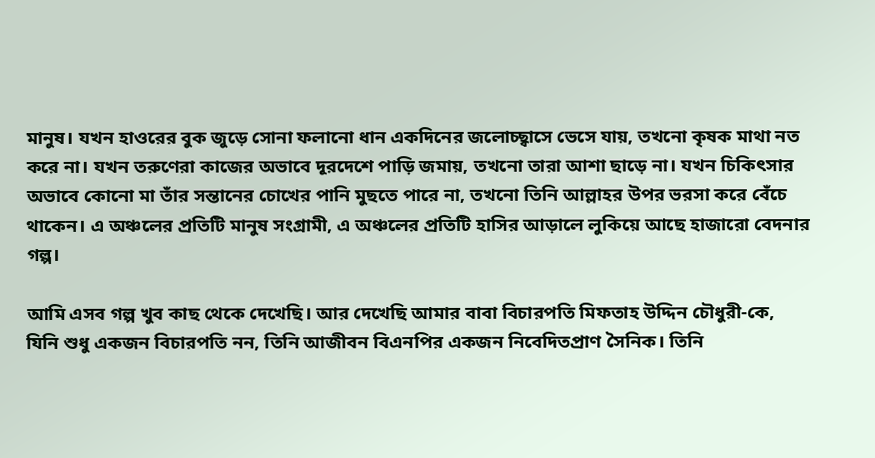মানুষ। যখন হাওরের বুক জুড়ে সোনা ফলানো ধান একদিনের জলোচ্ছ্বাসে ভেসে যায়, তখনো কৃষক মাথা নত করে না। যখন তরুণেরা কাজের অভাবে দূরদেশে পাড়ি জমায়, তখনো তারা আশা ছাড়ে না। যখন চিকিৎসার অভাবে কোনো মা তাঁর সন্তানের চোখের পানি মুছতে পারে না, তখনো তিনি আল্লাহর উপর ভরসা করে বেঁচে থাকেন। এ অঞ্চলের প্রতিটি মানুষ সংগ্রামী, এ অঞ্চলের প্রতিটি হাসির আড়ালে লুকিয়ে আছে হাজারো বেদনার গল্প।

আমি এসব গল্প খুব কাছ থেকে দেখেছি। আর দেখেছি আমার বাবা বিচারপতি মিফতাহ উদ্দিন চৌধুরী-কে, যিনি শুধু একজন বিচারপতি নন, তিনি আজীবন বিএনপির একজন নিবেদিতপ্রাণ সৈনিক। তিনি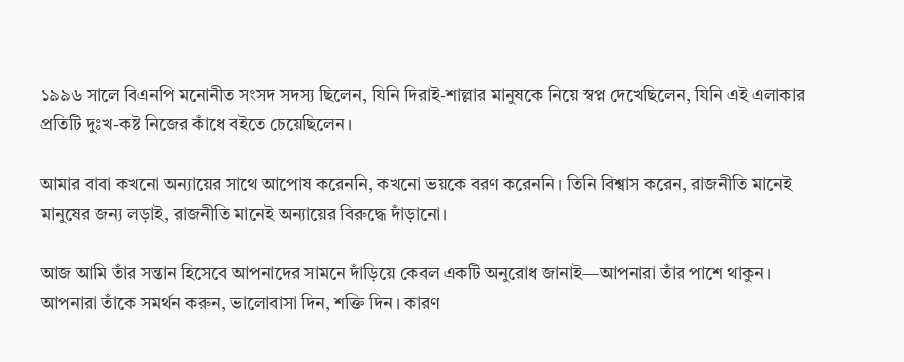১৯৯৬ সালে বিএনপি মনোনীত সংসদ সদস্য ছিলেন, যিনি দিরাই-শাল্লার মানুষকে নিয়ে স্বপ্ন দেখেছিলেন, যিনি এই এলাকার প্রতিটি দুঃখ-কষ্ট নিজের কাঁধে বইতে চেয়েছিলেন।

আমার বাবা কখনো অন্যায়ের সাথে আপোষ করেননি, কখনো ভয়কে বরণ করেননি। তিনি বিশ্বাস করেন, রাজনীতি মানেই মানুষের জন্য লড়াই, রাজনীতি মানেই অন্যায়ের বিরুদ্ধে দাঁড়ানো।

আজ আমি তাঁর সন্তান হিসেবে আপনাদের সামনে দাঁড়িয়ে কেবল একটি অনুরোধ জানাই—আপনারা তাঁর পাশে থাকুন। আপনারা তাঁকে সমর্থন করুন, ভালোবাসা দিন, শক্তি দিন। কারণ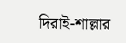দিরাই-শাল্লার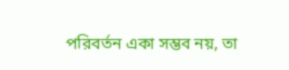পরিবর্তন একা সম্ভব নয়, তা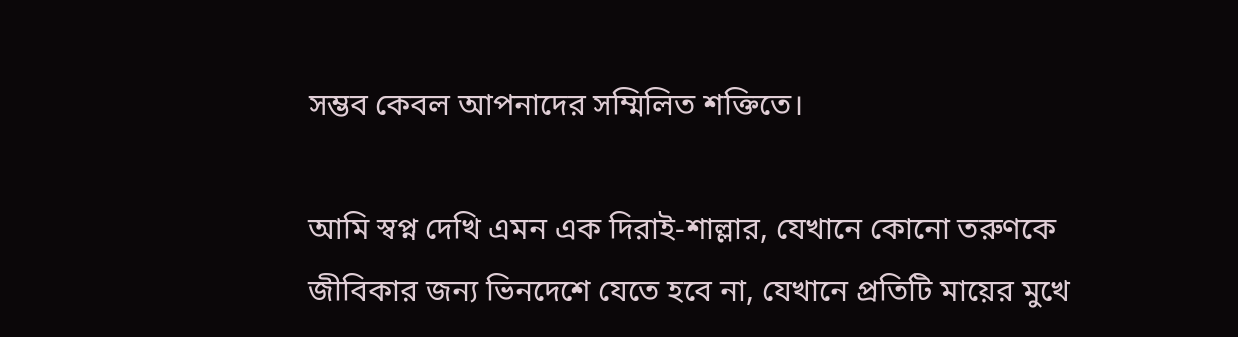সম্ভব কেবল আপনাদের সম্মিলিত শক্তিতে।

আমি স্বপ্ন দেখি এমন এক দিরাই-শাল্লার, যেখানে কোনো তরুণকে জীবিকার জন্য ভিনদেশে যেতে হবে না, যেখানে প্রতিটি মায়ের মুখে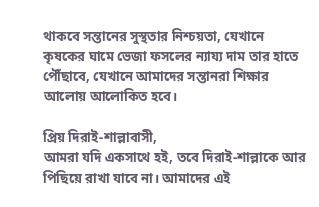থাকবে সন্তানের সুস্থতার নিশ্চয়তা, যেখানে কৃষকের ঘামে ভেজা ফসলের ন্যায্য দাম তার হাতে পৌঁছাবে, যেখানে আমাদের সন্তানরা শিক্ষার আলোয় আলোকিত হবে।

প্রিয় দিরাই-শাল্লাবাসী,
আমরা যদি একসাথে হই, তবে দিরাই-শাল্লাকে আর পিছিয়ে রাখা যাবে না। আমাদের এই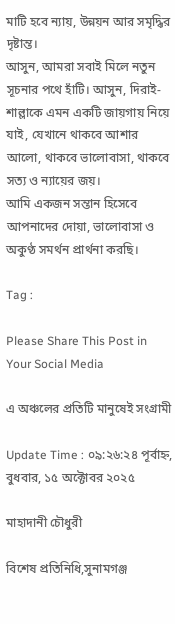মাটি হবে ন্যায়, উন্নয়ন আর সমৃদ্ধির দৃষ্টান্ত।
আসুন, আমরা সবাই মিলে নতুন সূচনার পথে হাঁটি। আসুন, দিরাই-শাল্লাকে এমন একটি জায়গায় নিয়ে যাই, যেখানে থাকবে আশার আলো, থাকবে ভালোবাসা, থাকবে সত্য ও ন্যায়ের জয়।
আমি একজন সন্তান হিসেবে আপনাদের দোয়া, ভালোবাসা ও অকুণ্ঠ সমর্থন প্রার্থনা করছি।

Tag :

Please Share This Post in Your Social Media

এ অঞ্চলের প্রতিটি মানুষেই সংগ্রামী

Update Time : ০৯:২৬:২৪ পূর্বাহ্ন, বুধবার, ১৫ অক্টোবর ২০২৫

মাহাদানী চৌধুরী

বিশেষ প্রতিনিধি,সুনামগঞ্জ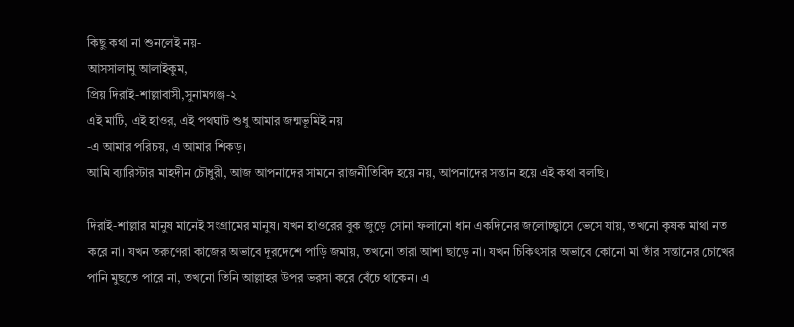কিছু কথা না শুনলেই নয়-
আসসালামু আলাইকুম,
প্রিয় দিরাই-শাল্লাবাসী,সুনামগঞ্জ-২
এই মাটি, এই হাওর, এই পথঘাট শুধু আমার জন্মভূমিই নয়
-এ আমার পরিচয়, এ আমার শিকড়।
আমি ব্যারিস্টার মাহদীন চৌধুরী, আজ আপনাদের সামনে রাজনীতিবিদ হয়ে নয়, আপনাদের সন্তান হয়ে এই কথা বলছি।

দিরাই-শাল্লার মানুষ মানেই সংগ্রামের মানুষ। যখন হাওরের বুক জুড়ে সোনা ফলানো ধান একদিনের জলোচ্ছ্বাসে ভেসে যায়, তখনো কৃষক মাথা নত করে না। যখন তরুণেরা কাজের অভাবে দূরদেশে পাড়ি জমায়, তখনো তারা আশা ছাড়ে না। যখন চিকিৎসার অভাবে কোনো মা তাঁর সন্তানের চোখের পানি মুছতে পারে না, তখনো তিনি আল্লাহর উপর ভরসা করে বেঁচে থাকেন। এ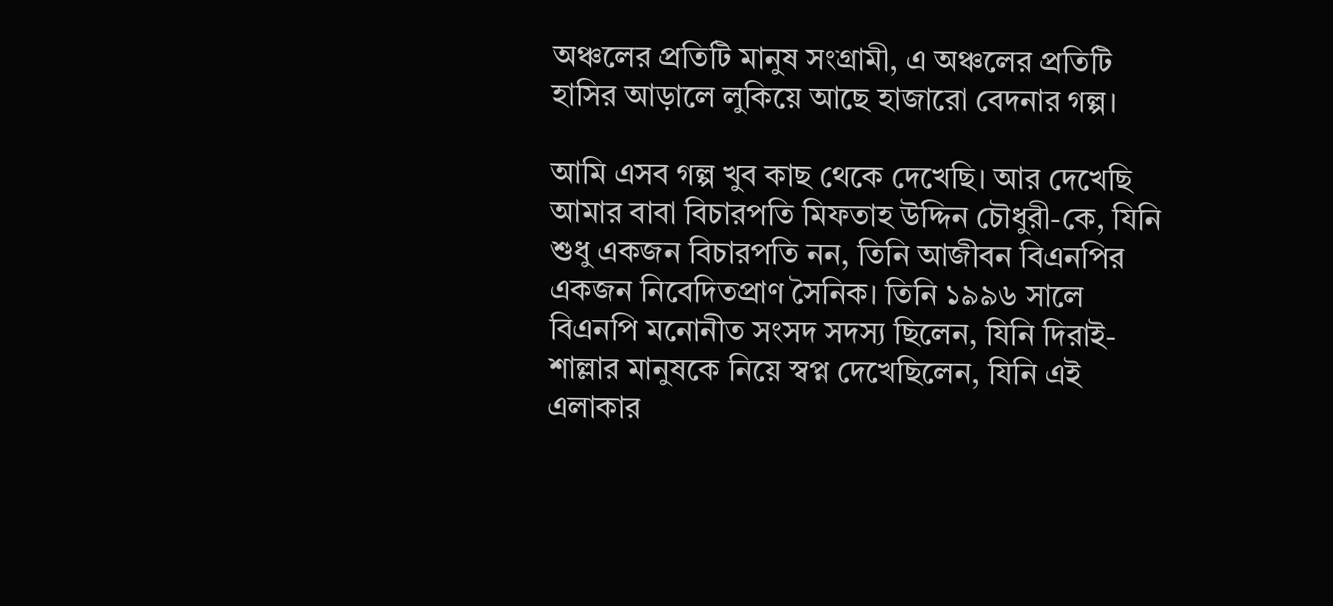অঞ্চলের প্রতিটি মানুষ সংগ্রামী, এ অঞ্চলের প্রতিটি হাসির আড়ালে লুকিয়ে আছে হাজারো বেদনার গল্প।

আমি এসব গল্প খুব কাছ থেকে দেখেছি। আর দেখেছি আমার বাবা বিচারপতি মিফতাহ উদ্দিন চৌধুরী-কে, যিনি শুধু একজন বিচারপতি নন, তিনি আজীবন বিএনপির একজন নিবেদিতপ্রাণ সৈনিক। তিনি ১৯৯৬ সালে বিএনপি মনোনীত সংসদ সদস্য ছিলেন, যিনি দিরাই-শাল্লার মানুষকে নিয়ে স্বপ্ন দেখেছিলেন, যিনি এই এলাকার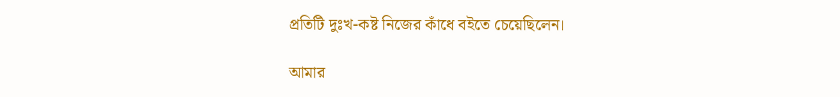প্রতিটি দুঃখ-কষ্ট নিজের কাঁধে বইতে চেয়েছিলেন।

আমার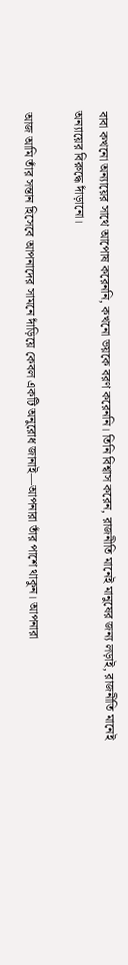বাবা কখনো অন্যায়ের সাথে আপোষ করেননি, কখনো ভয়কে বরণ করেননি। তিনি বিশ্বাস করেন, রাজনীতি মানেই মানুষের জন্য লড়াই, রাজনীতি মানেই অন্যায়ের বিরুদ্ধে দাঁড়ানো।

আজ আমি তাঁর সন্তান হিসেবে আপনাদের সামনে দাঁড়িয়ে কেবল একটি অনুরোধ জানাই—আপনারা তাঁর পাশে থাকুন। আপনারা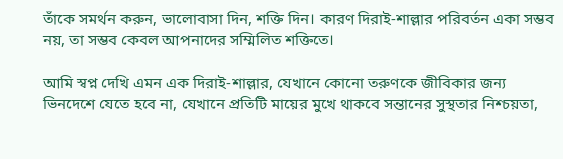তাঁকে সমর্থন করুন, ভালোবাসা দিন, শক্তি দিন। কারণ দিরাই-শাল্লার পরিবর্তন একা সম্ভব নয়, তা সম্ভব কেবল আপনাদের সম্মিলিত শক্তিতে।

আমি স্বপ্ন দেখি এমন এক দিরাই-শাল্লার, যেখানে কোনো তরুণকে জীবিকার জন্য ভিনদেশে যেতে হবে না, যেখানে প্রতিটি মায়ের মুখে থাকবে সন্তানের সুস্থতার নিশ্চয়তা,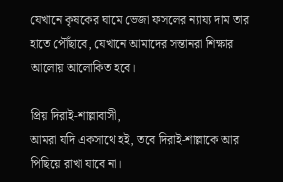যেখানে কৃষকের ঘামে ভেজা ফসলের ন্যায্য দাম তার হাতে পৌঁছাবে, যেখানে আমাদের সন্তানরা শিক্ষার আলোয় আলোকিত হবে।

প্রিয় দিরাই-শাল্লাবাসী,
আমরা যদি একসাথে হই, তবে দিরাই-শাল্লাকে আর পিছিয়ে রাখা যাবে না।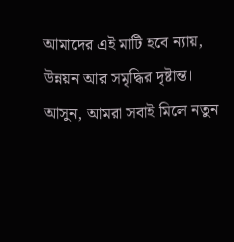আমাদের এই মাটি হবে ন্যায়, উন্নয়ন আর সমৃদ্ধির দৃষ্টান্ত।
আসুন, আমরা সবাই মিলে নতুন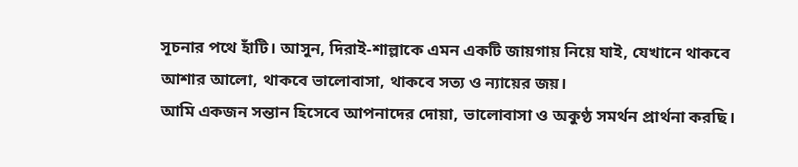সূচনার পথে হাঁটি। আসুন, দিরাই-শাল্লাকে এমন একটি জায়গায় নিয়ে যাই, যেখানে থাকবে আশার আলো, থাকবে ভালোবাসা, থাকবে সত্য ও ন্যায়ের জয়।
আমি একজন সন্তান হিসেবে আপনাদের দোয়া, ভালোবাসা ও অকুণ্ঠ সমর্থন প্রার্থনা করছি।